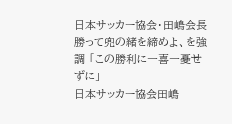日本サッカー協会・田嶋会長勝って兜の緒を締めよ、を強調 「この勝利に一喜一憂せずに」
日本サッカー協会田嶋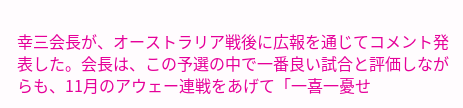幸三会長が、オーストラリア戦後に広報を通じてコメント発表した。会長は、この予選の中で一番良い試合と評価しながらも、11月のアウェー連戦をあげて「一喜一憂せ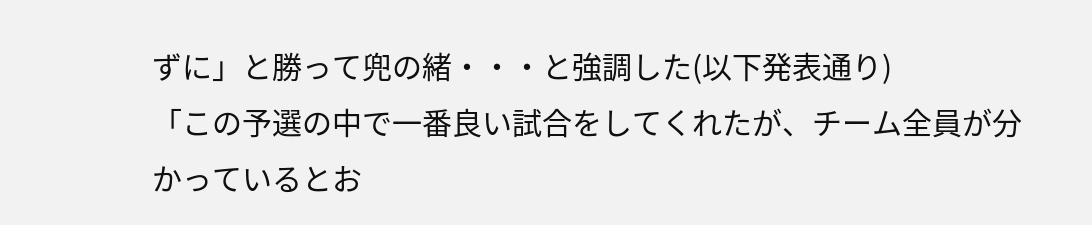ずに」と勝って兜の緒・・・と強調した(以下発表通り)
「この予選の中で一番良い試合をしてくれたが、チーム全員が分かっているとお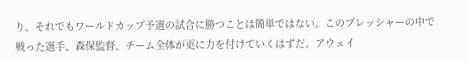り、それでもワールドカップ予選の試合に勝つことは簡単ではない。このプレッシャーの中で戦った選手、森保監督、チーム全体が更に力を付けていくはずだ。アウェイ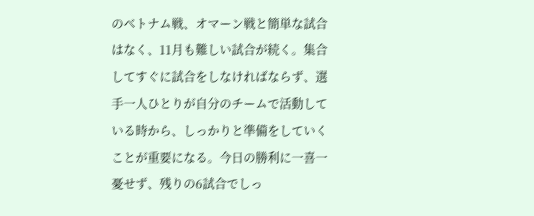のベトナム戦、オマーン戦と簡単な試合はなく、11月も難しい試合が続く。集合してすぐに試合をしなければならず、選手一人ひとりが自分のチームで活動している時から、しっかりと準備をしていくことが重要になる。今日の勝利に一喜一憂せず、残りの6試合でしっ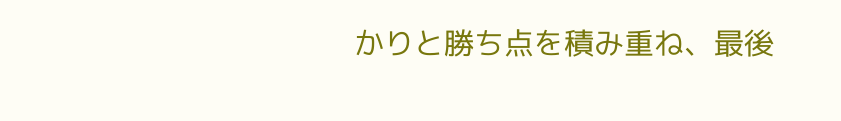かりと勝ち点を積み重ね、最後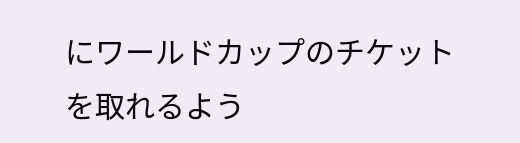にワールドカップのチケットを取れるよう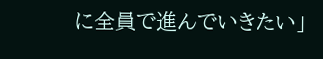に全員で進んでいきたい」